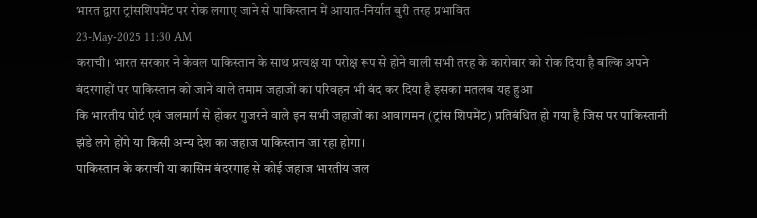भारत द्वारा ट्रांसशिपमेंट पर रोक लगाए जाने से पाकिस्तान में आयात-निर्यात बुरी तरह प्रभावित
23-May-2025 11:30 AM
कराची। भारत सरकार ने केवल पाकिस्तान के साथ प्रत्यक्ष या परोक्ष रूप से होने वाली सभी तरह के कारोबार को रोक दिया है बल्कि अपने बंदरगाहों पर पाकिस्तान को जाने वाले तमाम जहाजों का परिवहन भी बंद कर दिया है इसका मतलब यह हुआ
कि भारतीय पोर्ट एवं जलमार्ग से होकर गुजरने वाले इन सभी जहाजों का आवागमन (ट्रांस शिपमेंट) प्रतिबंधित हो गया है जिस पर पाकिस्तानी झंडे लगे होंगे या किसी अन्य देश का जहाज पाकिस्तान जा रहा होगा।
पाकिस्तान के कराची या कासिम बंदरगाह से कोई जहाज भारतीय जल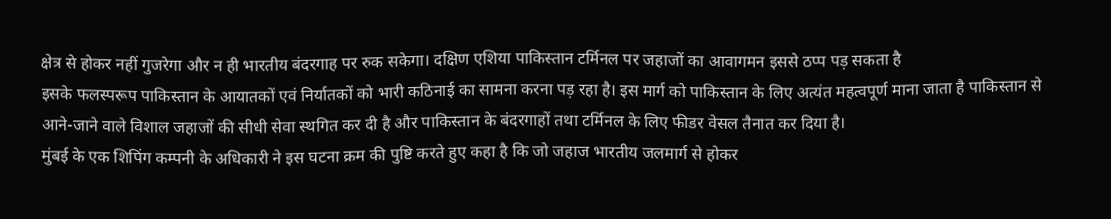क्षेत्र से होकर नहीं गुजरेगा और न ही भारतीय बंदरगाह पर रुक सकेगा। दक्षिण एशिया पाकिस्तान टर्मिनल पर जहाजों का आवागमन इससे ठप्प पड़ सकता है
इसके फलस्परूप पाकिस्तान के आयातकों एवं निर्यातकों को भारी कठिनाई का सामना करना पड़ रहा है। इस मार्ग को पाकिस्तान के लिए अत्यंत महत्वपूर्ण माना जाता है पाकिस्तान से आने-जाने वाले विशाल जहाजों की सीधी सेवा स्थगित कर दी है और पाकिस्तान के बंदरगाहों तथा टर्मिनल के लिए फीडर वेसल तैनात कर दिया है।
मुंबई के एक शिपिंग कम्पनी के अधिकारी ने इस घटना क्रम की पुष्टि करते हुए कहा है कि जो जहाज भारतीय जलमार्ग से होकर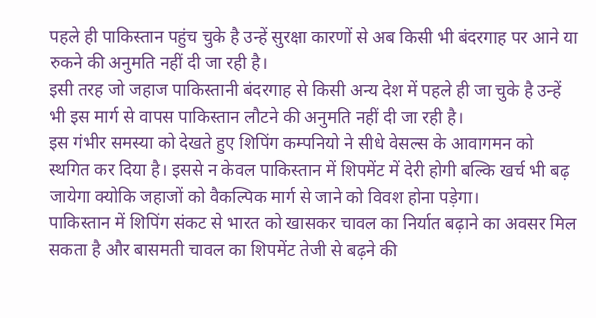पहले ही पाकिस्तान पहुंच चुके है उन्हें सुरक्षा कारणों से अब किसी भी बंदरगाह पर आने या रुकने की अनुमति नहीं दी जा रही है।
इसी तरह जो जहाज पाकिस्तानी बंदरगाह से किसी अन्य देश में पहले ही जा चुके है उन्हें भी इस मार्ग से वापस पाकिस्तान लौटने की अनुमति नहीं दी जा रही है।
इस गंभीर समस्या को देखते हुए शिपिंग कम्पनियो ने सीधे वेसल्स के आवागमन को स्थगित कर दिया है। इससे न केवल पाकिस्तान में शिपमेंट में देरी होगी बल्कि खर्च भी बढ़ जायेगा क्योकि जहाजों को वैकल्पिक मार्ग से जाने को विवश होना पड़ेगा।
पाकिस्तान में शिपिंग संकट से भारत को खासकर चावल का निर्यात बढ़ाने का अवसर मिल सकता है और बासमती चावल का शिपमेंट तेजी से बढ़ने की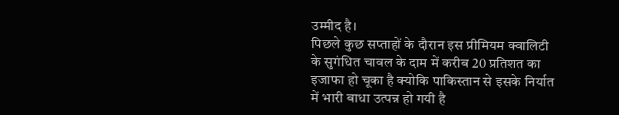उम्मीद है।
पिछले कुछ सप्ताहों के दौरान इस प्रीमियम क्वालिटी के सुगंधित चावल के दाम में करीब 20 प्रतिशत का इजाफा हो चूका है क्योकि पाकिस्तान से इसके निर्यात में भारी बाधा उत्पन्न हो गयी है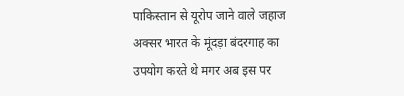पाकिस्तान से यूरोप जाने वाले जहाज अक्सर भारत के मूंदड़ा बंदरगाह का उपयोग करते थे मगर अब इस पर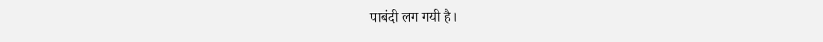पाबंदी लग गयी है।